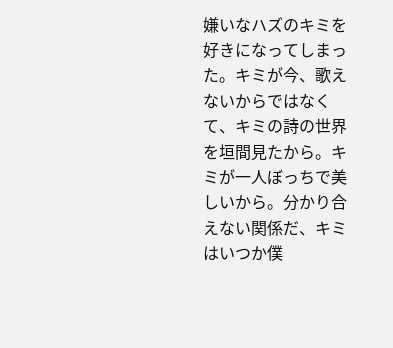嫌いなハズのキミを好きになってしまった。キミが今、歌えないからではなくて、キミの詩の世界を垣間見たから。キミが一人ぼっちで美しいから。分かり合えない関係だ、キミはいつか僕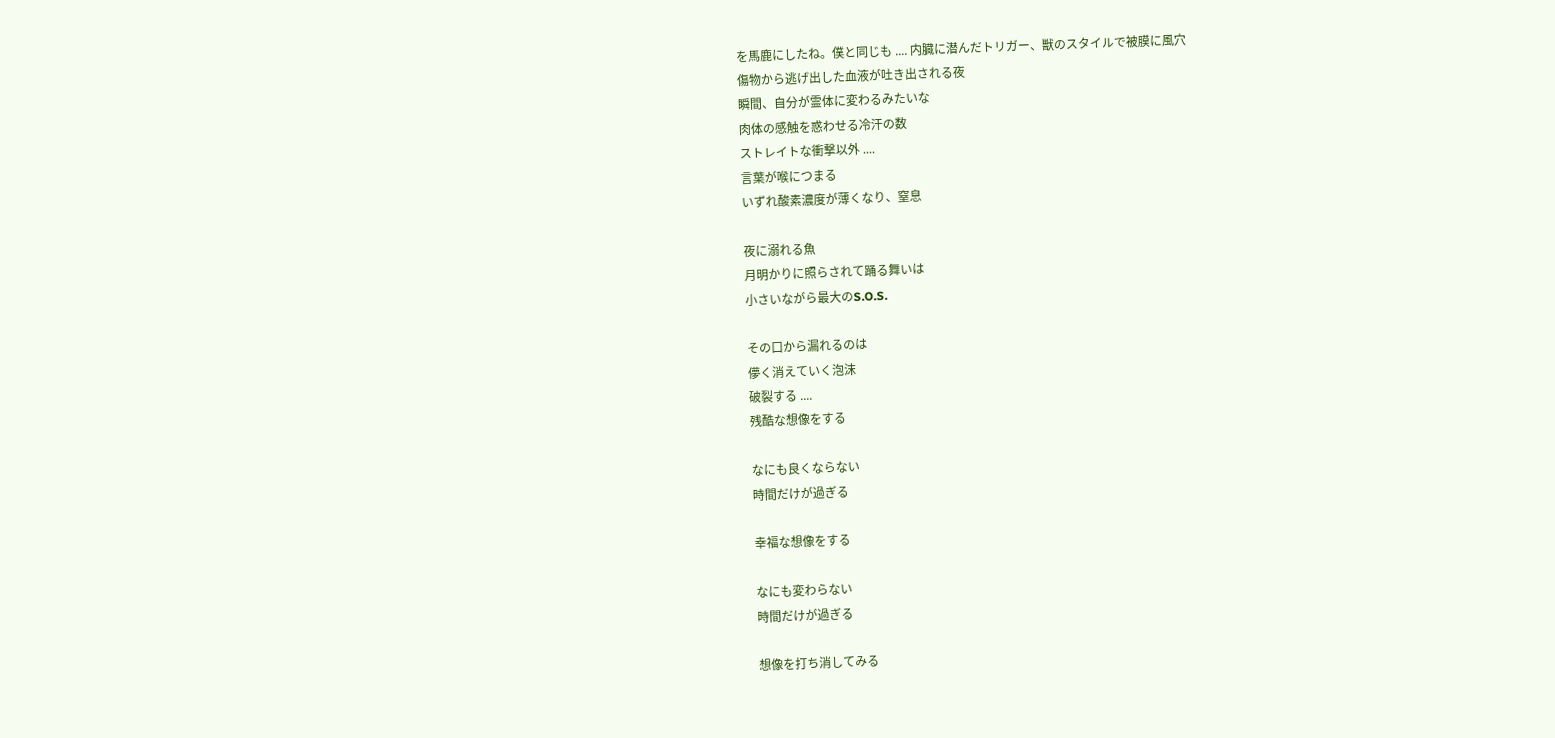を馬鹿にしたね。僕と同じも .... 内臓に潜んだトリガー、獣のスタイルで被膜に風穴
傷物から逃げ出した血液が吐き出される夜
瞬間、自分が霊体に変わるみたいな
肉体の感触を惑わせる冷汗の数
ストレイトな衝撃以外 ....
言葉が喉につまる
いずれ酸素濃度が薄くなり、窒息

夜に溺れる魚
月明かりに照らされて踊る舞いは
小さいながら最大のS.O.S.

その口から漏れるのは
儚く消えていく泡沫
破裂する ....
残酷な想像をする

なにも良くならない
時間だけが過ぎる

幸福な想像をする

なにも変わらない
時間だけが過ぎる

想像を打ち消してみる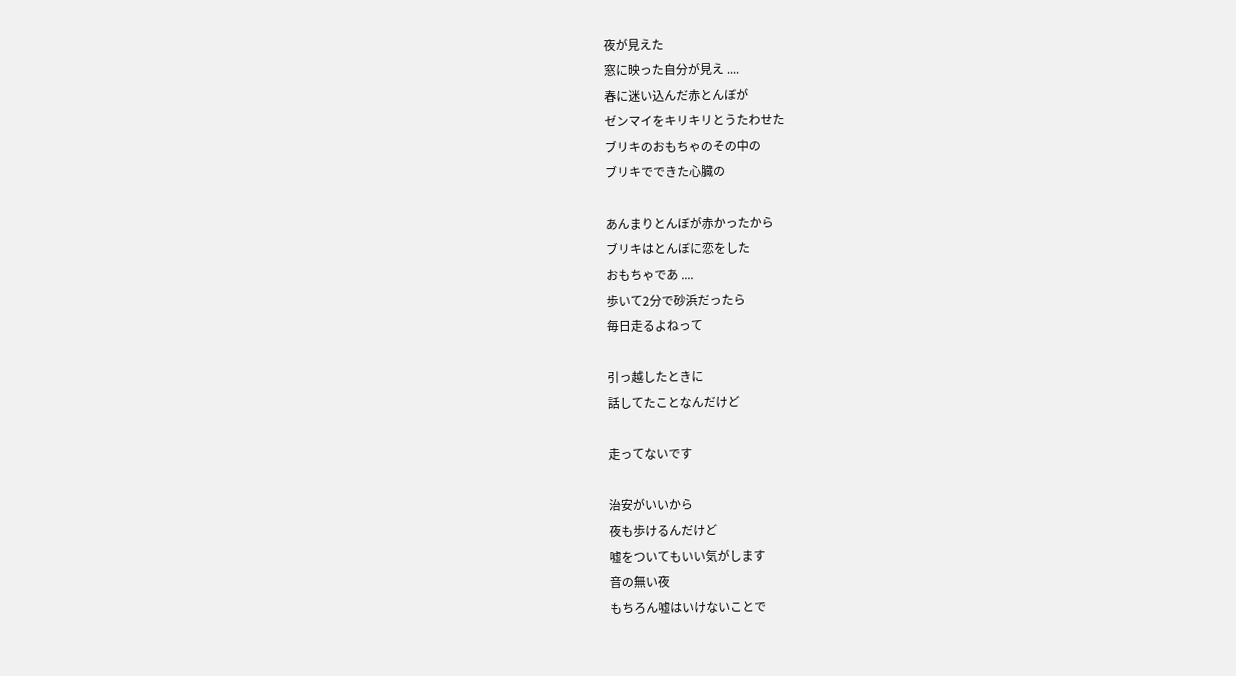夜が見えた
窓に映った自分が見え ....
春に迷い込んだ赤とんぼが
ゼンマイをキリキリとうたわせた
ブリキのおもちゃのその中の
ブリキでできた心臓の

あんまりとんぼが赤かったから
ブリキはとんぼに恋をした
おもちゃであ ....
歩いて2分で砂浜だったら
毎日走るよねって

引っ越したときに
話してたことなんだけど

走ってないです

治安がいいから
夜も歩けるんだけど
嘘をついてもいい気がします
音の無い夜
もちろん嘘はいけないことで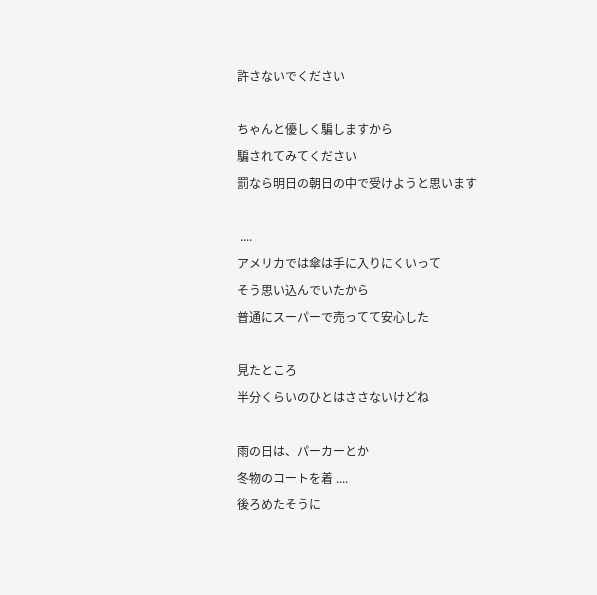許さないでください

ちゃんと優しく騙しますから
騙されてみてください
罰なら明日の朝日の中で受けようと思います

 ....
アメリカでは傘は手に入りにくいって
そう思い込んでいたから
普通にスーパーで売ってて安心した

見たところ
半分くらいのひとはささないけどね

雨の日は、パーカーとか
冬物のコートを着 ....
後ろめたそうに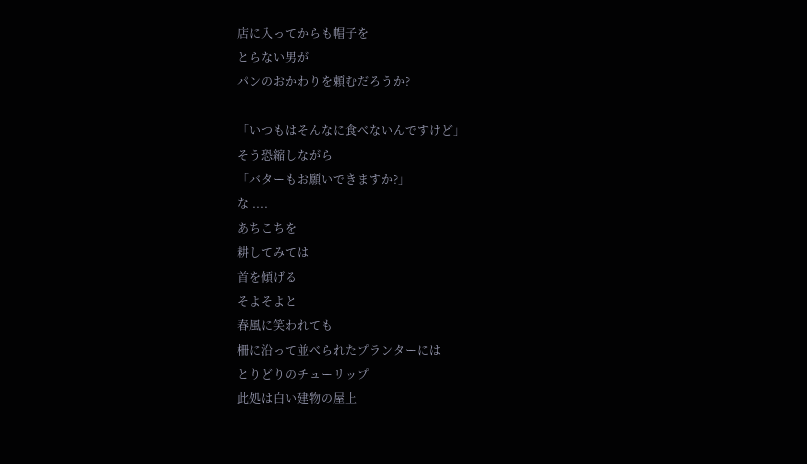店に入ってからも帽子を
とらない男が
パンのおかわりを頼むだろうか?

「いつもはそんなに食べないんですけど」
そう恐縮しながら
「バターもお願いできますか?」
な ....
あちこちを
耕してみては
首を傾げる
そよそよと
春風に笑われても
柵に沿って並べられたプランターには
とりどりのチューリップ
此処は白い建物の屋上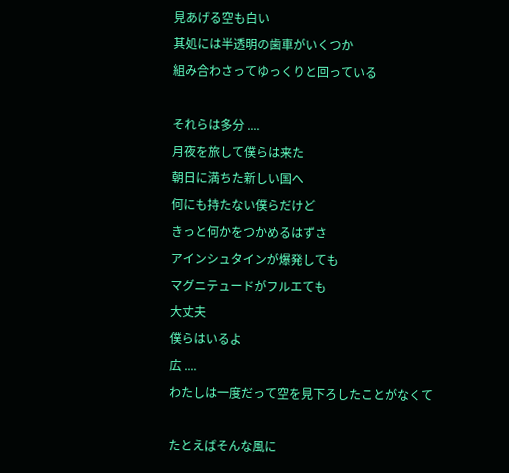見あげる空も白い
其処には半透明の歯車がいくつか
組み合わさってゆっくりと回っている

それらは多分 ....
月夜を旅して僕らは来た
朝日に満ちた新しい国へ
何にも持たない僕らだけど
きっと何かをつかめるはずさ
アインシュタインが爆発しても
マグニテュードがフルエても
大丈夫
僕らはいるよ
広 ....
わたしは一度だって空を見下ろしたことがなくて

たとえばそんな風に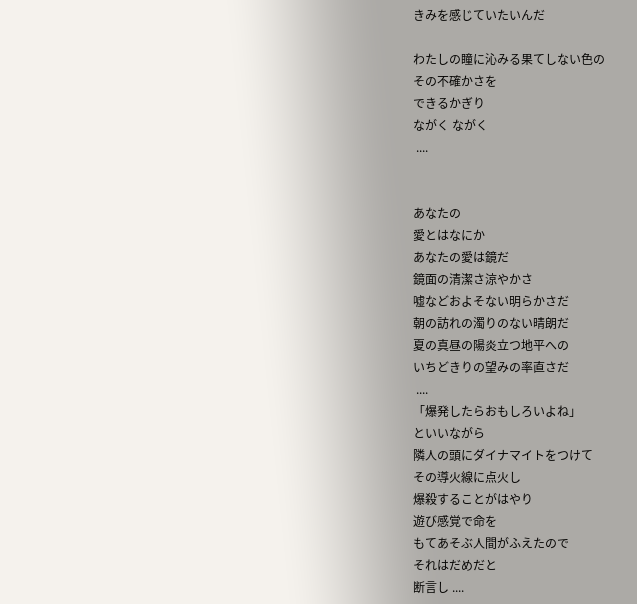きみを感じていたいんだ

わたしの瞳に沁みる果てしない色の
その不確かさを
できるかぎり
ながく ながく
 ....


あなたの
愛とはなにか
あなたの愛は鏡だ
鏡面の清潔さ涼やかさ
嘘などおよそない明らかさだ
朝の訪れの濁りのない晴朗だ
夏の真昼の陽炎立つ地平への
いちどきりの望みの率直さだ
 ....
「爆発したらおもしろいよね」
といいながら
隣人の頭にダイナマイトをつけて
その導火線に点火し
爆殺することがはやり
遊び感覚で命を
もてあそぶ人間がふえたので
それはだめだと
断言し ....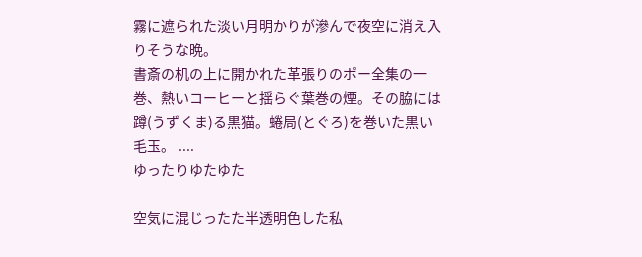霧に遮られた淡い月明かりが滲んで夜空に消え入りそうな晩。
書斎の机の上に開かれた革張りのポー全集の一巻、熱いコーヒーと揺らぐ葉巻の煙。その脇には蹲(うずくま)る黒猫。蜷局(とぐろ)を巻いた黒い毛玉。 ....
ゆったりゆたゆた

空気に混じったた半透明色した私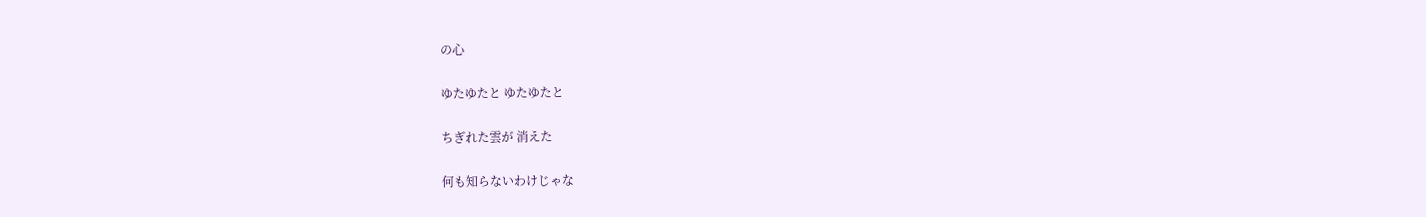の心

ゆたゆたと ゆたゆたと

ちぎれた雲が 消えた

何も知らないわけじゃな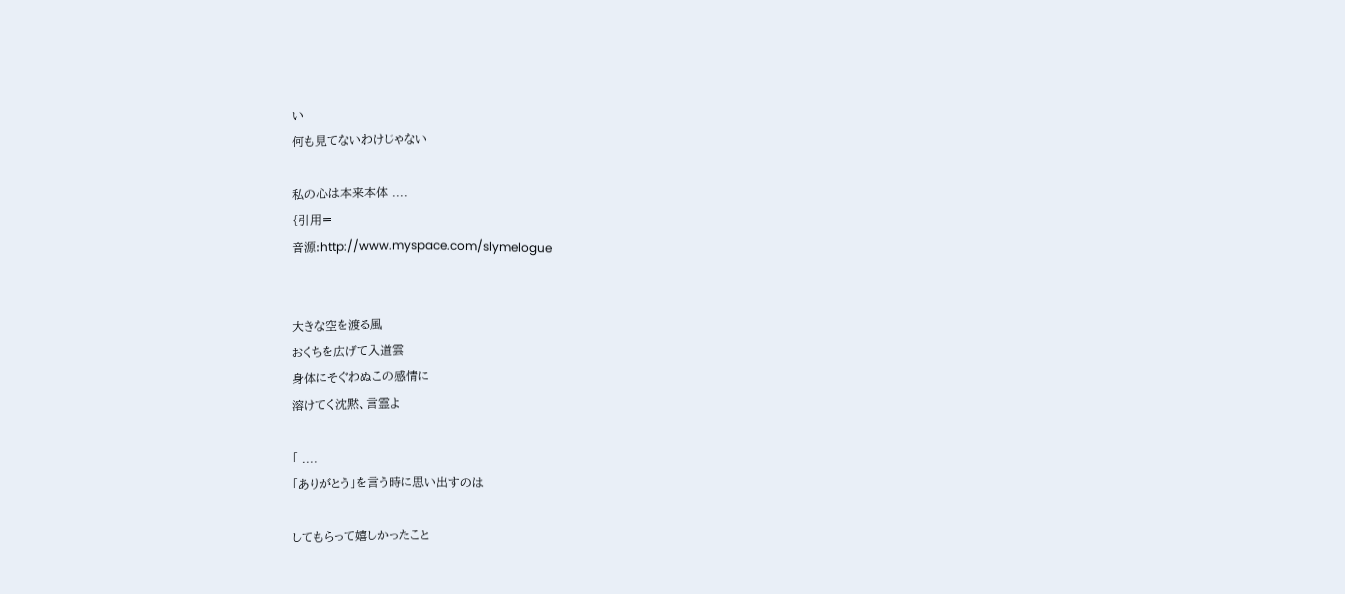い
何も見てないわけじゃない

私の心は本来本体 ....
{引用=
音源:http://www.myspace.com/slymelogue


大きな空を渡る風
おくちを広げて入道雲
身体にそぐわぬこの感情に
溶けてく沈黙、言霊よ

「 ....
「ありがとう」を言う時に思い出すのは

してもらって嬉しかったこと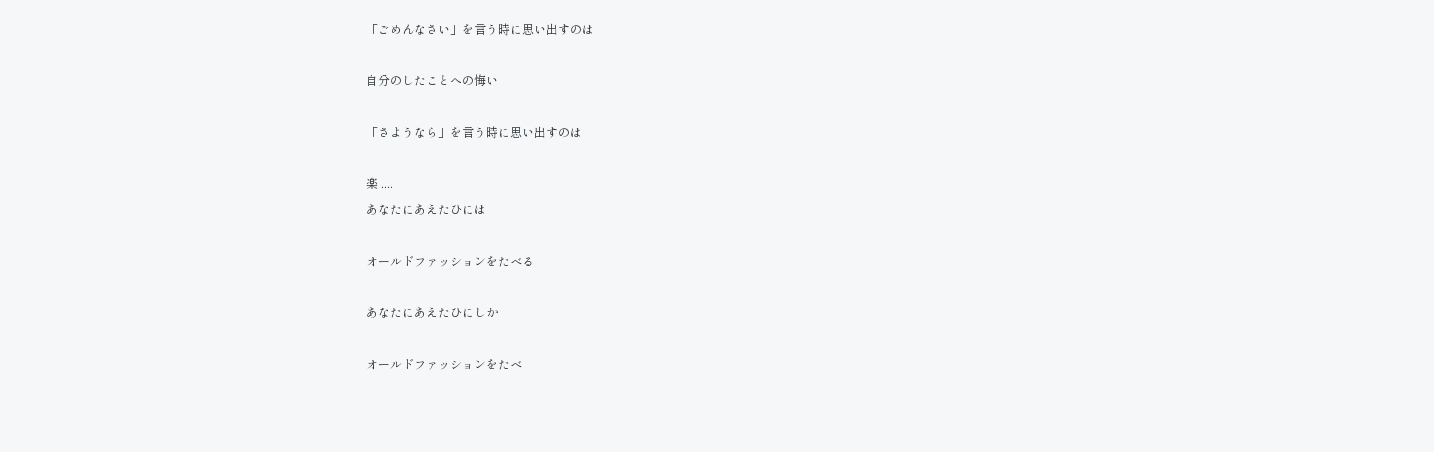「ごめんなさい」を言う時に思い出すのは

自分のしたことへの悔い

「さようなら」を言う時に思い出すのは

楽 ....
あなたにあえたひには

オールドファッションをたべる

あなたにあえたひにしか

オールドファッションをたべ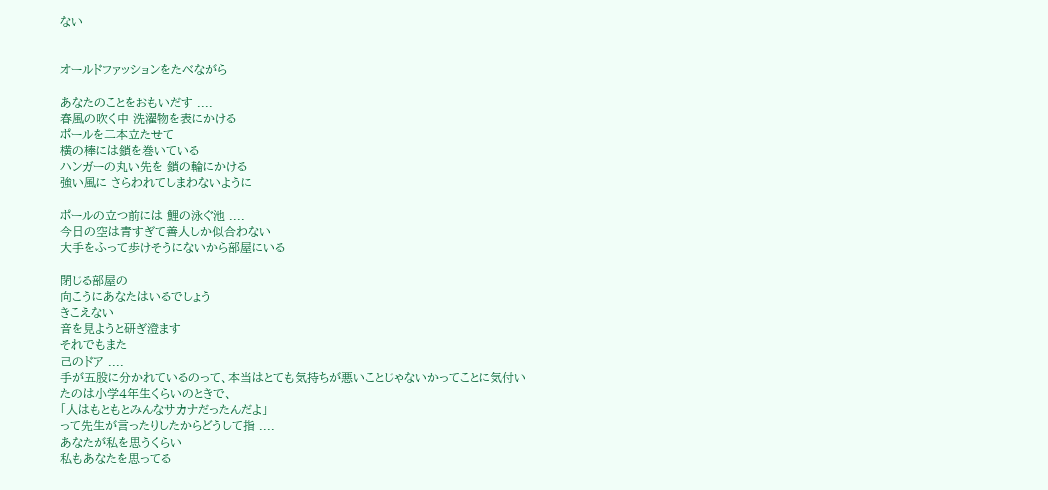ない


オールドファッションをたべながら

あなたのことをおもいだす ....
春風の吹く中 洗濯物を表にかける
ポールを二本立たせて
横の棒には鎖を巻いている
ハンガーの丸い先を 鎖の輪にかける
強い風に さらわれてしまわないように

ポールの立つ前には 鯉の泳ぐ池 ....
今日の空は青すぎて善人しか似合わない
大手をふって歩けそうにないから部屋にいる

閉じる部屋の
向こうにあなたはいるでしょう
きこえない
音を見ようと研ぎ澄ます
それでもまた
己のドア ....
手が五股に分かれているのって、本当はとても気持ちが悪いことじゃないかってことに気付いたのは小学4年生くらいのときで、
「人はもともとみんなサカナだったんだよ」
って先生が言ったりしたからどうして指 ....
あなたが私を思うくらい
私もあなたを思ってる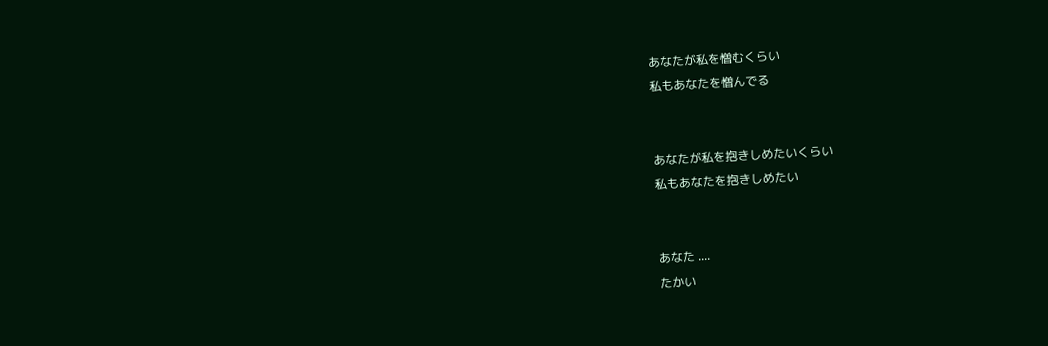あなたが私を憎むくらい
私もあなたを憎んでる


あなたが私を抱きしめたいくらい
私もあなたを抱きしめたい


あなた ....
たかい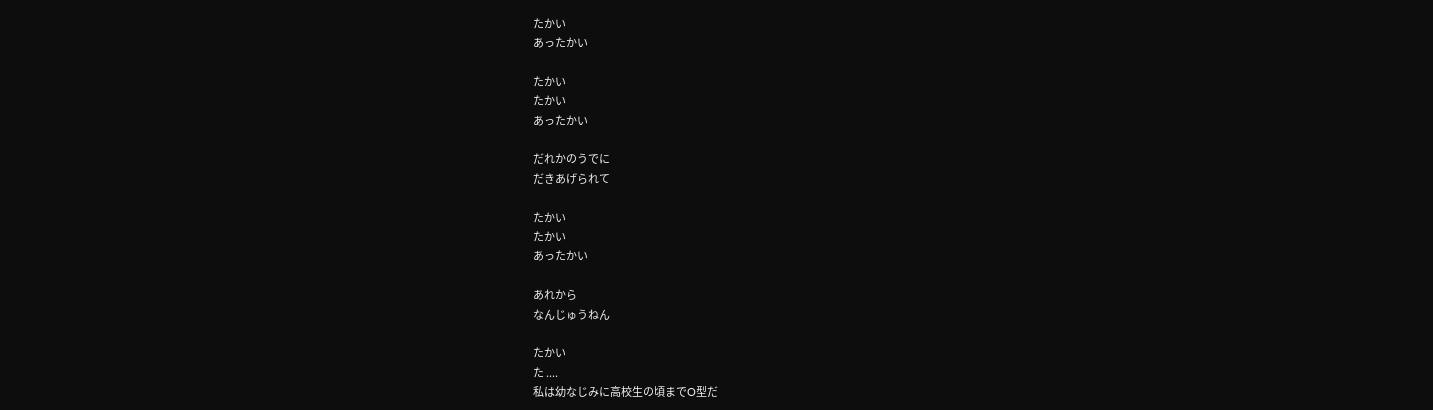たかい
あったかい

たかい
たかい
あったかい

だれかのうでに
だきあげられて

たかい
たかい
あったかい

あれから
なんじゅうねん

たかい
た ....
私は幼なじみに高校生の頃までO型だ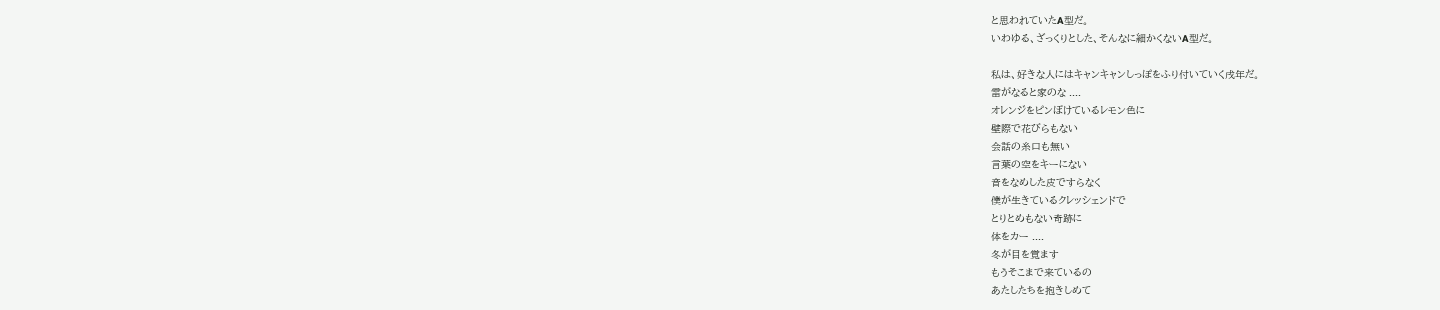と思われていたA型だ。
いわゆる、ざっくりとした、そんなに細かくないA型だ。

私は、好きな人にはキャンキャンしっぽをふり付いていく戌年だ。
雷がなると家のな ....
オレンジをピンぼけているレモン色に
壁際で花びらもない
会話の糸口も無い
言葉の空をキーにない
音をなめした皮ですらなく
僕が生きているクレッシェンドで
とりとめもない奇跡に
体をカー ....
冬が目を覚ます
もうそこまで来ているの
あたしたちを抱きしめて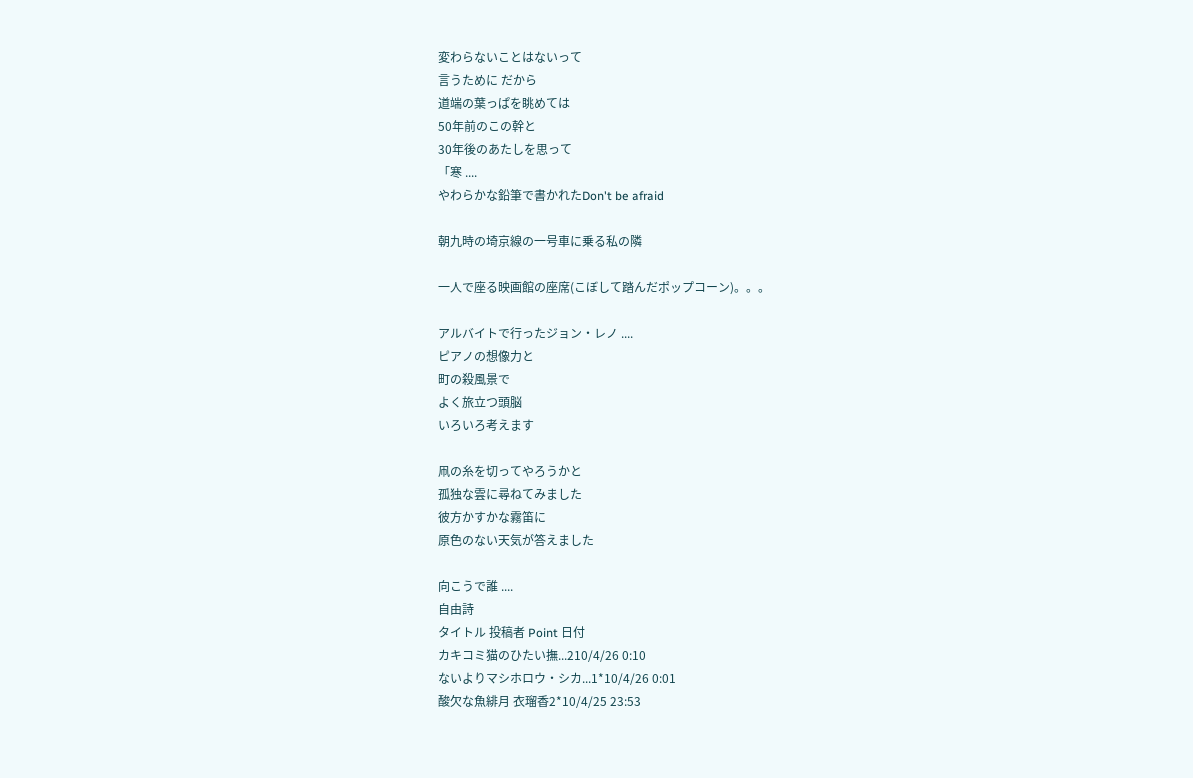変わらないことはないって
言うために だから
道端の葉っぱを眺めては
50年前のこの幹と
30年後のあたしを思って
「寒 ....
やわらかな鉛筆で書かれたDon't be afraid

朝九時の埼京線の一号車に乗る私の隣

一人で座る映画館の座席(こぼして踏んだポップコーン)。。。

アルバイトで行ったジョン・レノ ....
ピアノの想像力と
町の殺風景で
よく旅立つ頭脳
いろいろ考えます

凧の糸を切ってやろうかと
孤独な雲に尋ねてみました
彼方かすかな霧笛に
原色のない天気が答えました

向こうで誰 ....
自由詩
タイトル 投稿者 Point 日付
カキコミ猫のひたい撫...210/4/26 0:10
ないよりマシホロウ・シカ...1*10/4/26 0:01
酸欠な魚緋月 衣瑠香2*10/4/25 23:53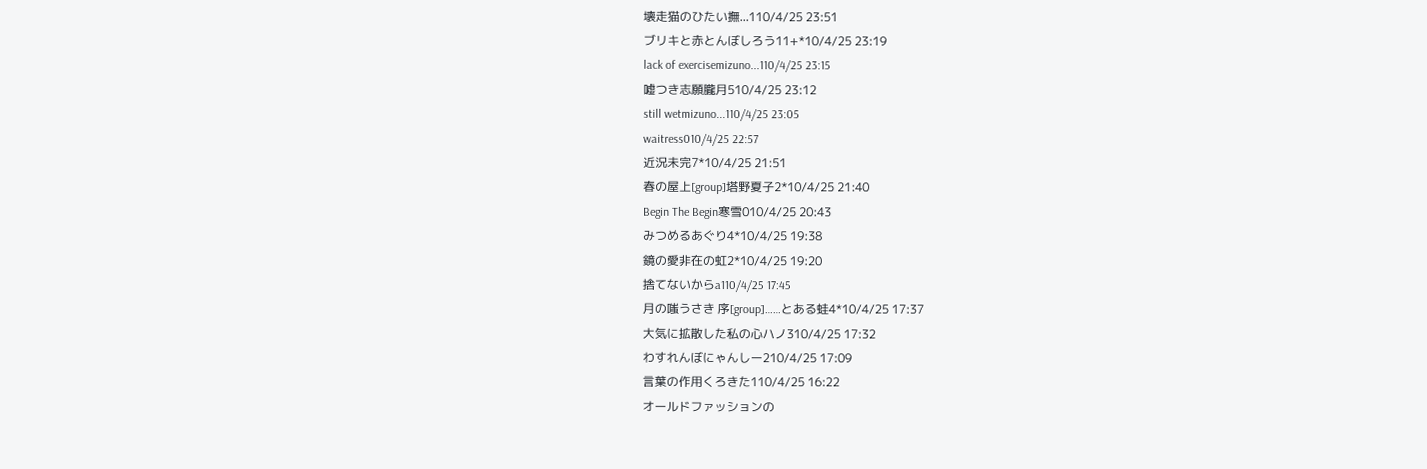壊走猫のひたい撫...110/4/25 23:51
ブリキと赤とんぼしろう11+*10/4/25 23:19
lack of exercisemizuno...110/4/25 23:15
嘘つき志願朧月510/4/25 23:12
still wetmizuno...110/4/25 23:05
waitress010/4/25 22:57
近況未完7*10/4/25 21:51
春の屋上[group]塔野夏子2*10/4/25 21:40
Begin The Begin寒雪010/4/25 20:43
みつめるあぐり4*10/4/25 19:38
鏡の愛非在の虹2*10/4/25 19:20
捨てないからa110/4/25 17:45
月の嗤うさき 序[group]……とある蛙4*10/4/25 17:37
大気に拡散した私の心ハノ310/4/25 17:32
わすれんぼにゃんしー210/4/25 17:09
言葉の作用くろきた110/4/25 16:22
オールドファッションの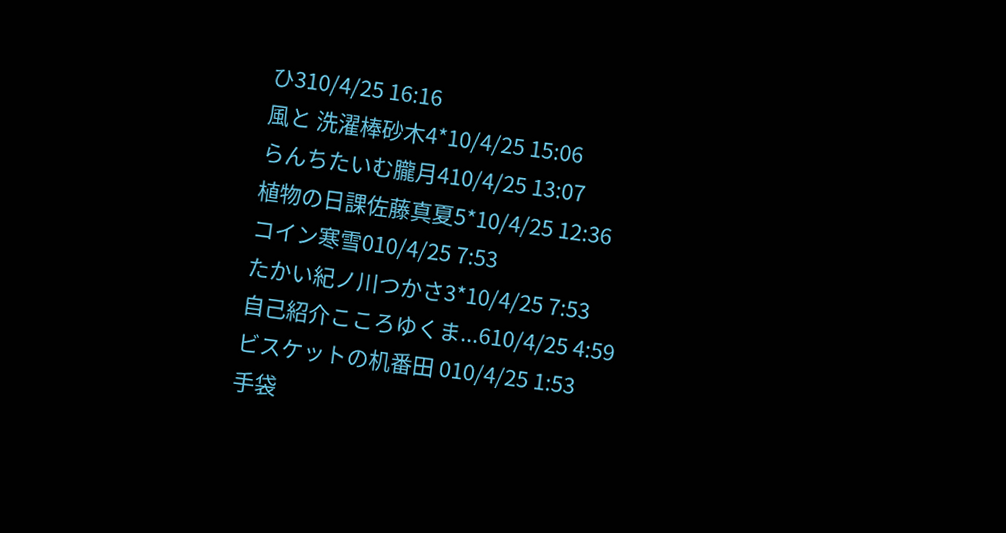ひ310/4/25 16:16
風と 洗濯棒砂木4*10/4/25 15:06
らんちたいむ朧月410/4/25 13:07
植物の日課佐藤真夏5*10/4/25 12:36
コイン寒雪010/4/25 7:53
たかい紀ノ川つかさ3*10/4/25 7:53
自己紹介こころゆくま...610/4/25 4:59
ビスケットの机番田 010/4/25 1:53
手袋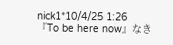nick1*10/4/25 1:26
『To be here now』なき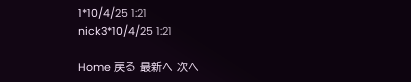1*10/4/25 1:21
nick3*10/4/25 1:21

Home 戻る 最新へ 次へ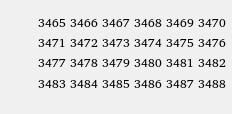3465 3466 3467 3468 3469 3470 3471 3472 3473 3474 3475 3476 3477 3478 3479 3480 3481 3482 3483 3484 3485 3486 3487 3488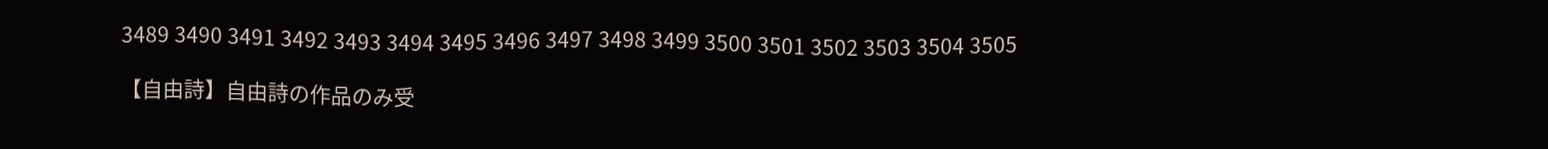3489 3490 3491 3492 3493 3494 3495 3496 3497 3498 3499 3500 3501 3502 3503 3504 3505

【自由詩】自由詩の作品のみ受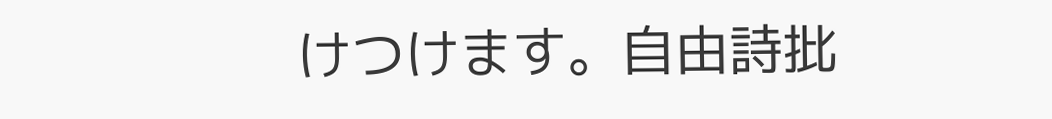けつけます。自由詩批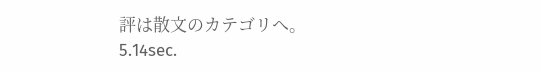評は散文のカテゴリへ。
5.14sec.